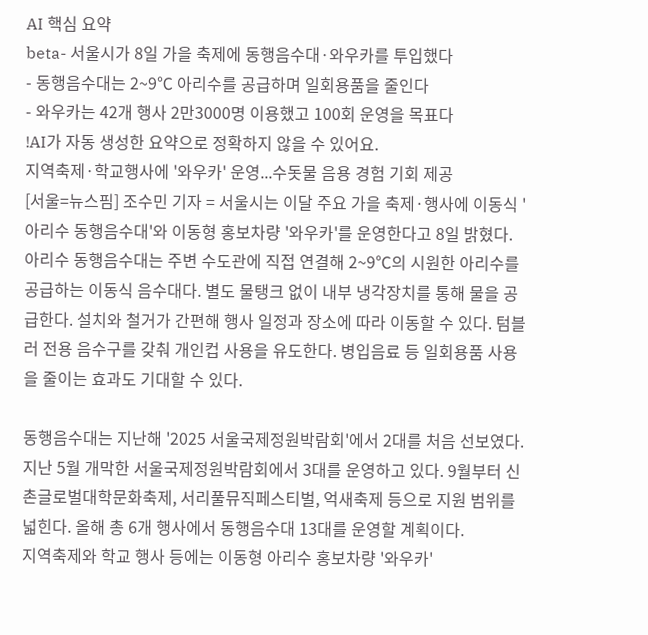AI 핵심 요약
beta- 서울시가 8일 가을 축제에 동행음수대·와우카를 투입했다
- 동행음수대는 2~9℃ 아리수를 공급하며 일회용품을 줄인다
- 와우카는 42개 행사 2만3000명 이용했고 100회 운영을 목표다
!AI가 자동 생성한 요약으로 정확하지 않을 수 있어요.
지역축제·학교행사에 '와우카' 운영...수돗물 음용 경험 기회 제공
[서울=뉴스핌] 조수민 기자 = 서울시는 이달 주요 가을 축제·행사에 이동식 '아리수 동행음수대'와 이동형 홍보차량 '와우카'를 운영한다고 8일 밝혔다.
아리수 동행음수대는 주변 수도관에 직접 연결해 2~9℃의 시원한 아리수를 공급하는 이동식 음수대다. 별도 물탱크 없이 내부 냉각장치를 통해 물을 공급한다. 설치와 철거가 간편해 행사 일정과 장소에 따라 이동할 수 있다. 텀블러 전용 음수구를 갖춰 개인컵 사용을 유도한다. 병입음료 등 일회용품 사용을 줄이는 효과도 기대할 수 있다.

동행음수대는 지난해 '2025 서울국제정원박람회'에서 2대를 처음 선보였다. 지난 5월 개막한 서울국제정원박람회에서 3대를 운영하고 있다. 9월부터 신촌글로벌대학문화축제, 서리풀뮤직페스티벌, 억새축제 등으로 지원 범위를 넓힌다. 올해 총 6개 행사에서 동행음수대 13대를 운영할 계획이다.
지역축제와 학교 행사 등에는 이동형 아리수 홍보차량 '와우카'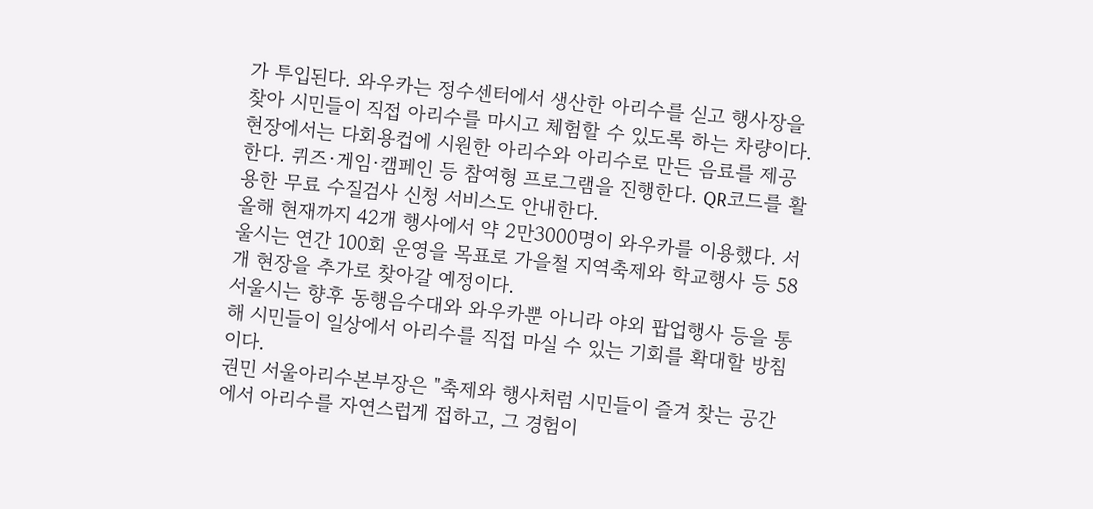가 투입된다. 와우카는 정수센터에서 생산한 아리수를 싣고 행사장을 찾아 시민들이 직접 아리수를 마시고 체험할 수 있도록 하는 차량이다.
현장에서는 다회용컵에 시원한 아리수와 아리수로 만든 음료를 제공한다. 퀴즈·게임·캠페인 등 참여형 프로그램을 진행한다. QR코드를 활용한 무료 수질검사 신청 서비스도 안내한다.
올해 현재까지 42개 행사에서 약 2만3000명이 와우카를 이용했다. 서울시는 연간 100회 운영을 목표로 가을철 지역축제와 학교행사 등 58개 현장을 추가로 찾아갈 예정이다.
서울시는 향후 동행음수대와 와우카뿐 아니라 야외 팝업행사 등을 통해 시민들이 일상에서 아리수를 직접 마실 수 있는 기회를 확대할 방침이다.
권민 서울아리수본부장은 "축제와 행사처럼 시민들이 즐겨 찾는 공간에서 아리수를 자연스럽게 접하고, 그 경험이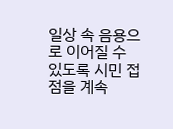일상 속 음용으로 이어질 수 있도록 시민 접점을 계속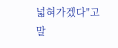넓혀가겠다"고 말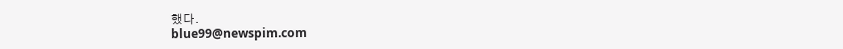했다.
blue99@newspim.com